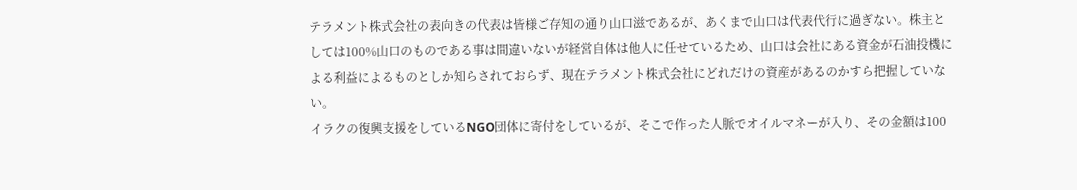テラメント株式会社の表向きの代表は皆様ご存知の通り山口滋であるが、あくまで山口は代表代行に過ぎない。株主としては100%山口のものである事は間違いないが経営自体は他人に任せているため、山口は会社にある資金が石油投機による利益によるものとしか知らされておらず、現在テラメント株式会社にどれだけの資産があるのかすら把握していない。
イラクの復興支援をしているNGO団体に寄付をしているが、そこで作った人脈でオイルマネーが入り、その金額は100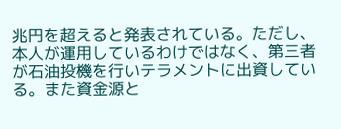兆円を超えると発表されている。ただし、本人が運用しているわけではなく、第三者が石油投機を行いテラメントに出資している。また資金源と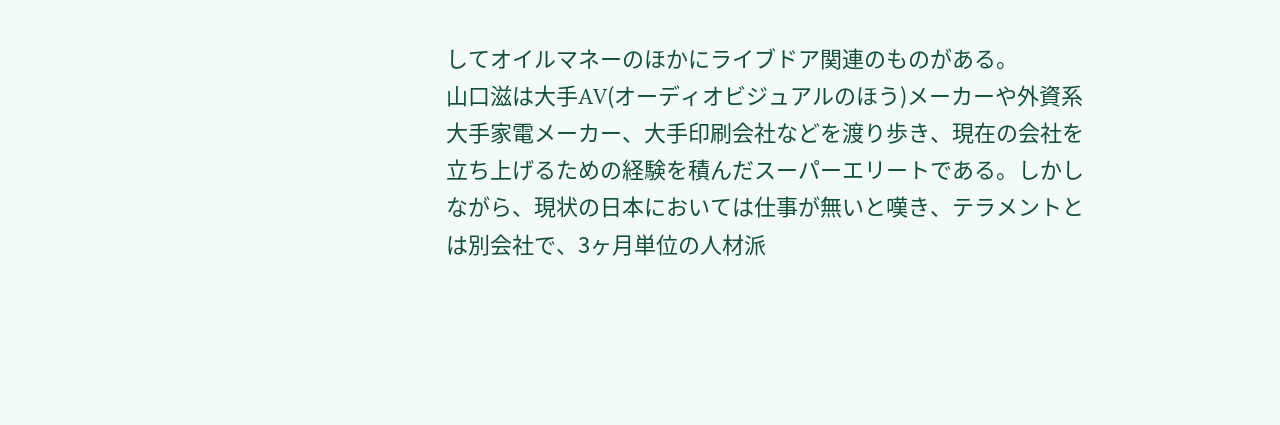してオイルマネーのほかにライブドア関連のものがある。
山口滋は大手AV(オーディオビジュアルのほう)メーカーや外資系大手家電メーカー、大手印刷会社などを渡り歩き、現在の会社を立ち上げるための経験を積んだスーパーエリートである。しかしながら、現状の日本においては仕事が無いと嘆き、テラメントとは別会社で、3ヶ月単位の人材派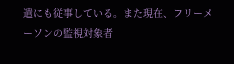遣にも従事している。また現在、フリーメーソンの監視対象者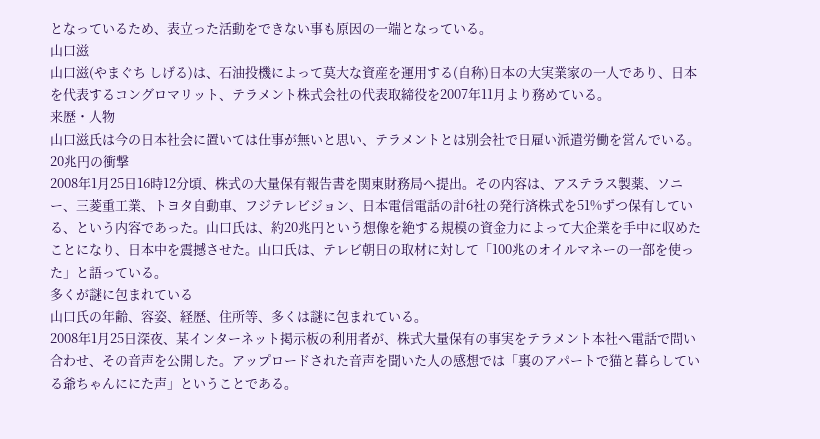となっているため、表立った活動をできない事も原因の一端となっている。
山口滋
山口滋(やまぐち しげる)は、石油投機によって莫大な資産を運用する(自称)日本の大実業家の一人であり、日本を代表するコングロマリット、テラメント株式会社の代表取締役を2007年11月より務めている。
来歴・人物
山口滋氏は今の日本社会に置いては仕事が無いと思い、テラメントとは別会社で日雇い派遣労働を営んでいる。
20兆円の衝撃
2008年1月25日16時12分頃、株式の大量保有報告書を関東財務局へ提出。その内容は、アステラス製薬、ソニー、三菱重工業、トヨタ自動車、フジテレビジョン、日本電信電話の計6社の発行済株式を51%ずつ保有している、という内容であった。山口氏は、約20兆円という想像を絶する規模の資金力によって大企業を手中に収めたことになり、日本中を震撼させた。山口氏は、テレビ朝日の取材に対して「100兆のオイルマネーの一部を使った」と語っている。
多くが謎に包まれている
山口氏の年齢、容姿、経歴、住所等、多くは謎に包まれている。
2008年1月25日深夜、某インターネット掲示板の利用者が、株式大量保有の事実をテラメント本社へ電話で問い合わせ、その音声を公開した。アップロードされた音声を聞いた人の感想では「裏のアパートで猫と暮らしている爺ちゃんににた声」ということである。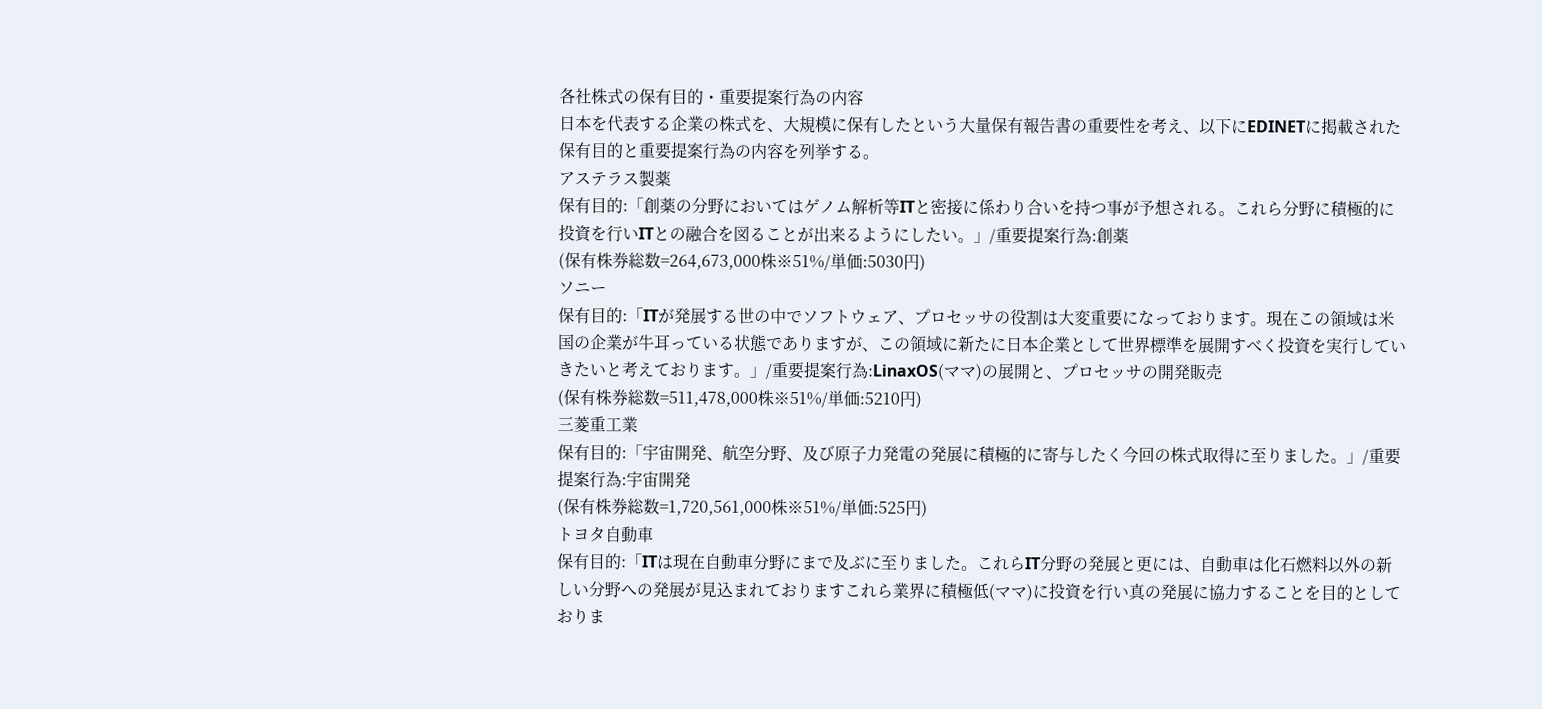各社株式の保有目的・重要提案行為の内容
日本を代表する企業の株式を、大規模に保有したという大量保有報告書の重要性を考え、以下にEDINETに掲載された保有目的と重要提案行為の内容を列挙する。
アステラス製薬
保有目的:「創薬の分野においてはゲノム解析等ITと密接に係わり合いを持つ事が予想される。これら分野に積極的に投資を行いITとの融合を図ることが出来るようにしたい。」/重要提案行為:創薬
(保有株券総数=264,673,000株※51%/単価:5030円)
ソニー
保有目的:「ITが発展する世の中でソフトウェア、プロセッサの役割は大変重要になっております。現在この領域は米国の企業が牛耳っている状態でありますが、この領域に新たに日本企業として世界標準を展開すべく投資を実行していきたいと考えております。」/重要提案行為:LinaxOS(ママ)の展開と、プロセッサの開発販売
(保有株券総数=511,478,000株※51%/単価:5210円)
三菱重工業
保有目的:「宇宙開発、航空分野、及び原子力発電の発展に積極的に寄与したく今回の株式取得に至りました。」/重要提案行為:宇宙開発
(保有株券総数=1,720,561,000株※51%/単価:525円)
トヨタ自動車
保有目的:「ITは現在自動車分野にまで及ぶに至りました。これらIT分野の発展と更には、自動車は化石燃料以外の新しい分野への発展が見込まれておりますこれら業界に積極低(ママ)に投資を行い真の発展に協力することを目的としておりま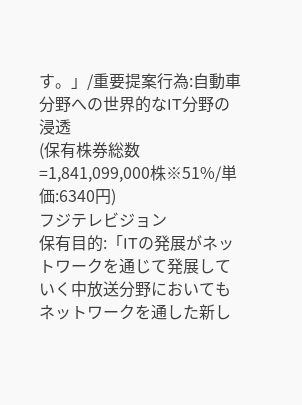す。」/重要提案行為:自動車分野への世界的なIT分野の浸透
(保有株券総数=1,841,099,000株※51%/単価:6340円)
フジテレビジョン
保有目的:「ITの発展がネットワークを通じて発展していく中放送分野においてもネットワークを通した新し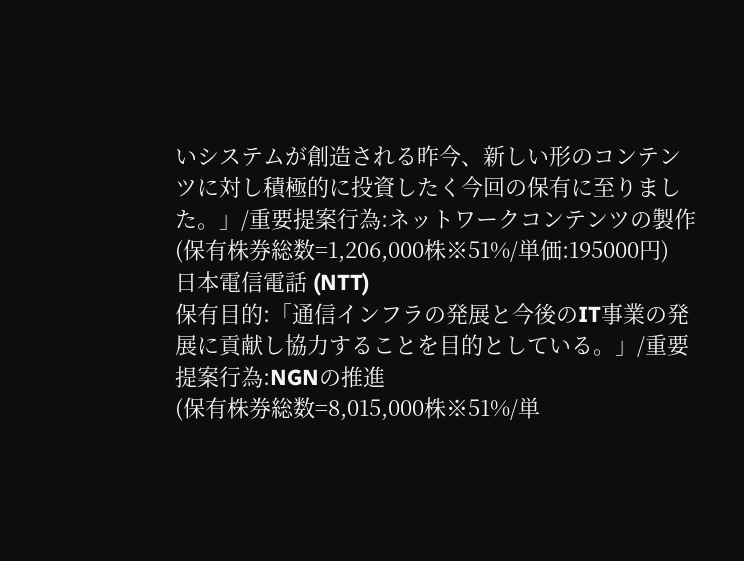いシステムが創造される昨今、新しい形のコンテンツに対し積極的に投資したく今回の保有に至りました。」/重要提案行為:ネットワークコンテンツの製作
(保有株券総数=1,206,000株※51%/単価:195000円)
日本電信電話 (NTT)
保有目的:「通信インフラの発展と今後のIT事業の発展に貢献し協力することを目的としている。」/重要提案行為:NGNの推進
(保有株券総数=8,015,000株※51%/単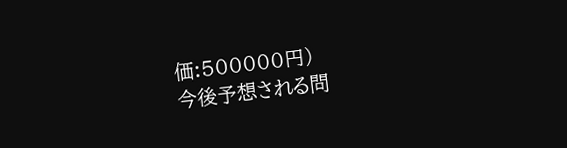価:500000円)
今後予想される問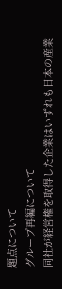題点について
グループ再編について
同社が経営権を取得した企業はいずれも日本の産業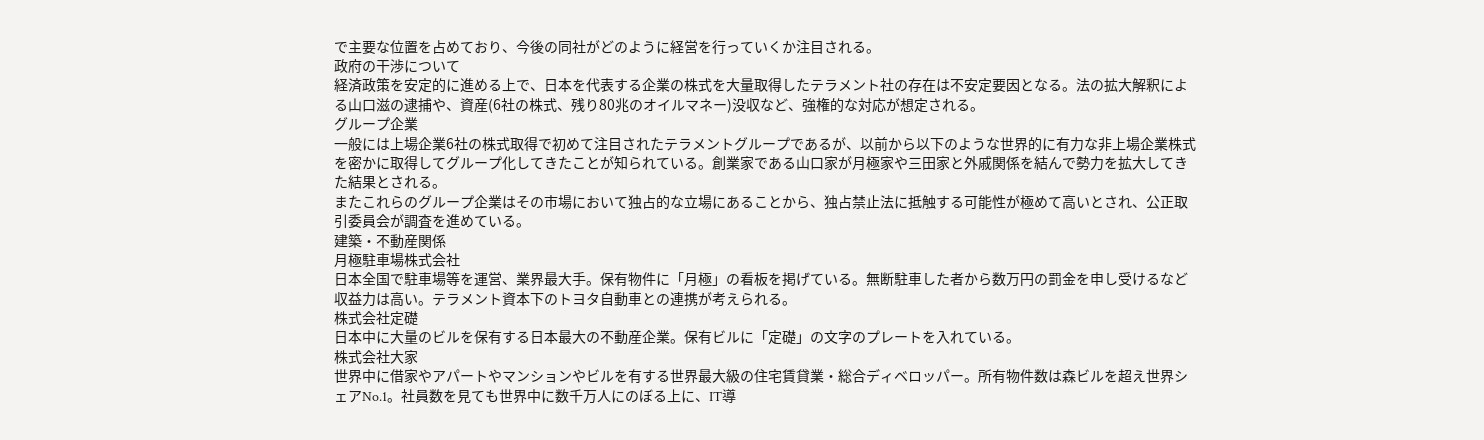で主要な位置を占めており、今後の同社がどのように経営を行っていくか注目される。
政府の干渉について
経済政策を安定的に進める上で、日本を代表する企業の株式を大量取得したテラメント社の存在は不安定要因となる。法の拡大解釈による山口滋の逮捕や、資産(6社の株式、残り80兆のオイルマネー)没収など、強権的な対応が想定される。
グループ企業
一般には上場企業6社の株式取得で初めて注目されたテラメントグループであるが、以前から以下のような世界的に有力な非上場企業株式を密かに取得してグループ化してきたことが知られている。創業家である山口家が月極家や三田家と外戚関係を結んで勢力を拡大してきた結果とされる。
またこれらのグループ企業はその市場において独占的な立場にあることから、独占禁止法に抵触する可能性が極めて高いとされ、公正取引委員会が調査を進めている。
建築・不動産関係
月極駐車場株式会社
日本全国で駐車場等を運営、業界最大手。保有物件に「月極」の看板を掲げている。無断駐車した者から数万円の罰金を申し受けるなど収益力は高い。テラメント資本下のトヨタ自動車との連携が考えられる。
株式会社定礎
日本中に大量のビルを保有する日本最大の不動産企業。保有ビルに「定礎」の文字のプレートを入れている。
株式会社大家
世界中に借家やアパートやマンションやビルを有する世界最大級の住宅賃貸業・総合ディベロッパー。所有物件数は森ビルを超え世界シェアNo.1。社員数を見ても世界中に数千万人にのぼる上に、IT導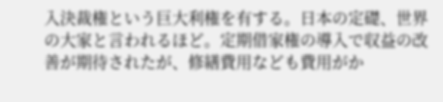入決裁権という巨大利権を有する。日本の定礎、世界の大家と言われるほど。定期借家権の導入で収益の改善が期待されたが、修繕費用なども費用がか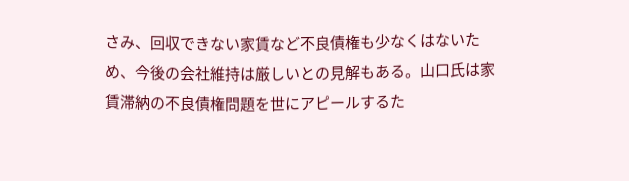さみ、回収できない家賃など不良債権も少なくはないため、今後の会社維持は厳しいとの見解もある。山口氏は家賃滞納の不良債権問題を世にアピールするた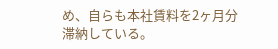め、自らも本社賃料を2ヶ月分滞納している。